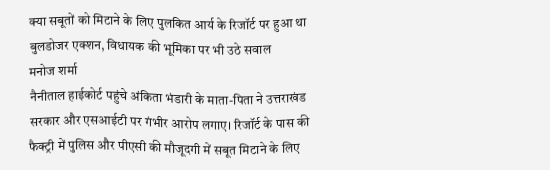क्या सबूतों को मिटाने के लिए पुलकित आर्य के रिजॉर्ट पर हुआ था बुलडोजर एक्शन, विधायक की भूमिका पर भी उठे सवाल
मनोज शर्मा
नैनीताल हाईकोर्ट पहुंचे अंकिता भंडारी के माता-पिता ने उत्तराखंड सरकार और एसआईटी पर गंभीर आरोप लगाए। रिजॉर्ट के पास की फैक्ट्री में पुलिस और पीएसी की मौजूदगी में सबूत मिटाने के लिए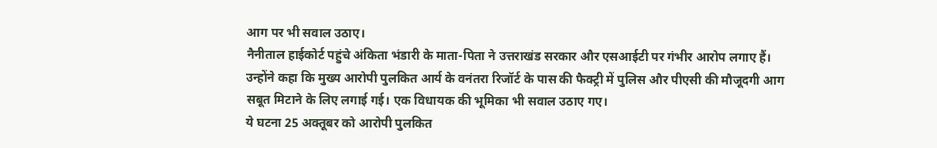आग पर भी सवाल उठाए।
नैनीताल हाईकोर्ट पहुंचे अंकिता भंडारी के माता-पिता ने उत्तराखंड सरकार और एसआईटी पर गंभीर आरोप लगाए हैं। उन्होंने कहा कि मुख्य आरोपी पुलकित आर्य के वनंतरा रिजॉर्ट के पास की फैक्ट्री में पुलिस और पीएसी की मौजूदगी आग सबूत मिटाने के लिए लगाई गई। एक विधायक की भूमिका भी सवाल उठाए गए।
ये घटना 25 अक्तूबर को आरोपी पुलकित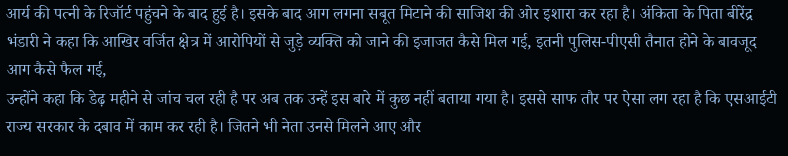आर्य की पत्नी के रिजॉर्ट पहुंचने के बाद हुई है। इसके बाद आग लगना सबूत मिटाने की साजिश की ओर इशारा कर रहा है। अंकिता के पिता बीरेंद्र भंडारी ने कहा कि आखिर वर्जित क्षेत्र में आरोपियों से जुड़े व्यक्ति को जाने की इजाजत कैसे मिल गई, इतनी पुलिस-पीएसी तैनात होने के बावजूद आग कैसे फैल गई,
उन्होंने कहा कि डेढ़ महीने से जांच चल रही है पर अब तक उन्हें इस बारे में कुछ नहीं बताया गया है। इससे साफ तौर पर ऐसा लग रहा है कि एसआईटी राज्य सरकार के दबाव में काम कर रही है। जितने भी नेता उनसे मिलने आए और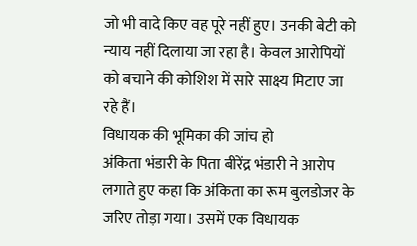जो भी वादे किए वह पूरे नहीं हुए। उनकी बेटी को न्याय नहीं दिलाया जा रहा है। केवल आरोपियों को बचाने की कोशिश में सारे साक्ष्य मिटाए जा रहे हैं।
विधायक की भूमिका की जांच हो
अंकिता भंडारी के पिता बीरेंद्र भंडारी ने आरोप लगाते हुए कहा कि अंकिता का रूम बुलडोजर के जरिए तोड़ा गया। उसमें एक विधायक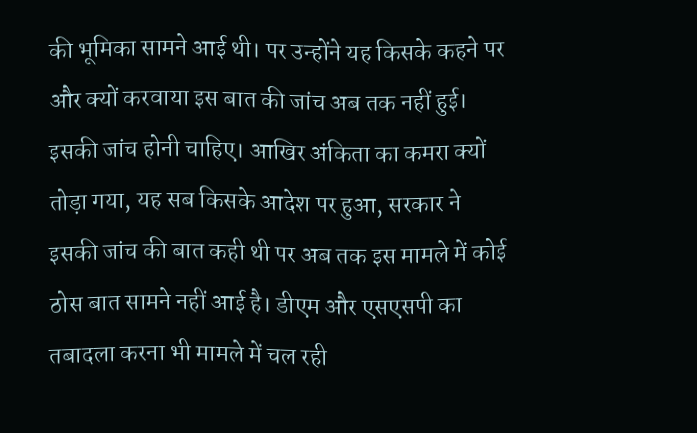की भूमिका सामने आई थी। पर उन्होंने यह किसके कहने पर और क्यों करवाया इस बात की जांच अब तक नहीं हुई। इसकी जांच होनी चाहिए। आखिर अंकिता का कमरा क्यों तोड़ा गया, यह सब किसके आदेश पर हुआ, सरकार ने इसकी जांच की बात कही थी पर अब तक इस मामले में कोई ठोस बात सामने नहीं आई है। डीएम और एसएसपी का तबादला करना भी मामले में चल रही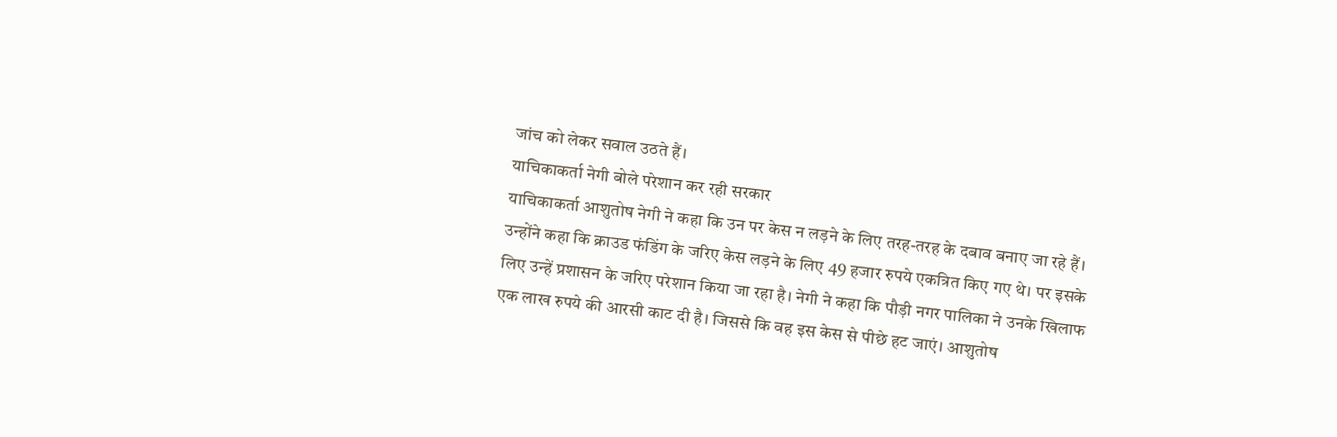जांच को लेकर सवाल उठते हैं।
याचिकाकर्ता नेगी बोले परेशान कर रही सरकार
याचिकाकर्ता आशुतोष नेगी ने कहा कि उन पर केस न लड़ने के लिए तरह-तरह के दबाव बनाए जा रहे हैं। उन्होंने कहा कि क्राउड फंडिंग के जरिए केस लड़ने के लिए 49 हजार रुपये एकत्रित किए गए थे। पर इसके लिए उन्हें प्रशासन के जरिए परेशान किया जा रहा है। नेगी ने कहा कि पौड़ी नगर पालिका ने उनके खिलाफ एक लाख रुपये की आरसी काट दी है। जिससे कि वह इस केस से पीछे हट जाएं। आशुतोष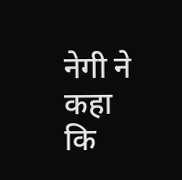नेगी ने कहा कि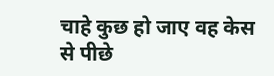चाहे कुछ हो जाए वह केस से पीछे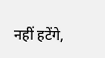नहीं हटेंगे,